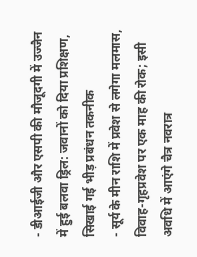- डीआईजी और एसपी की मौजूदगी में उज्जैन में हुई बलवा ड्रिल: जवानों को दिया प्रशिक्षण, सिखाई गई भीड़ प्रबंधन तकनीक
- सूर्य के मीन राशि में प्रवेश से लगेगा मलमास, विवाह-गृहप्रवेश पर एक माह की रोक; इसी अवधि में आएंगे चैत्र नवरात्र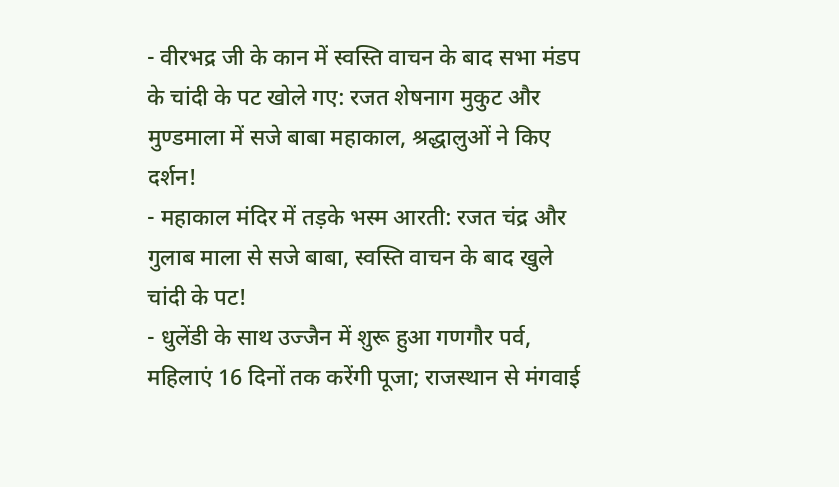- वीरभद्र जी के कान में स्वस्ति वाचन के बाद सभा मंडप के चांदी के पट खोले गए: रजत शेषनाग मुकुट और मुण्डमाला में सजे बाबा महाकाल, श्रद्धालुओं ने किए दर्शन!
- महाकाल मंदिर में तड़के भस्म आरती: रजत चंद्र और गुलाब माला से सजे बाबा, स्वस्ति वाचन के बाद खुले चांदी के पट!
- धुलेंडी के साथ उज्जैन में शुरू हुआ गणगौर पर्व, महिलाएं 16 दिनों तक करेंगी पूजा; राजस्थान से मंगवाई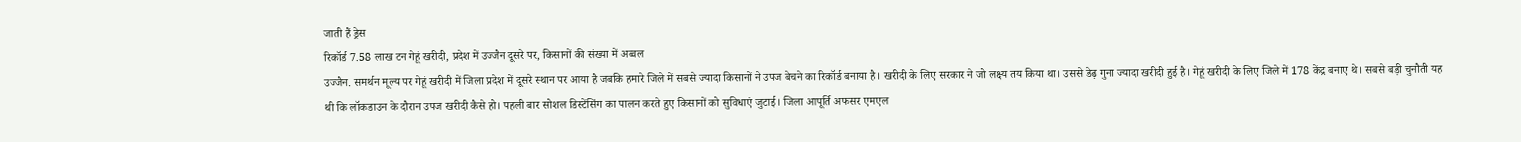जाती हैं ड्रेस
रिकॉर्ड 7.58 लाख टन गेहूं खरीदी, प्रदेश में उज्जैन दूसरे पर, किसानों की संख्या में अव्वल
उज्जैन. समर्थन मूल्य पर गेहूं खरीदी में जिला प्रदेश में दूसरे स्थान पर आया है जबकि हमारे जिले में सबसे ज्यादा किसानों ने उपज बेचने का रिकॉर्ड बनाया है। खरीदी के लिए सरकार ने जो लक्ष्य तय किया था। उससे डेढ़ गुना ज्यादा खरीदी हुई है। गेहूं खरीदी के लिए जिले में 178 केंद्र बनाए थे। सबसे बड़ी चुनौती यह थी कि लॉकडाउन के दौरान उपज खरीदी कैसे हो। पहली बार सोशल डिस्टेंसिंग का पालन करते हुए किसानों को सुविधाएं जुटाई। जिला आपूर्ति अफसर एमएल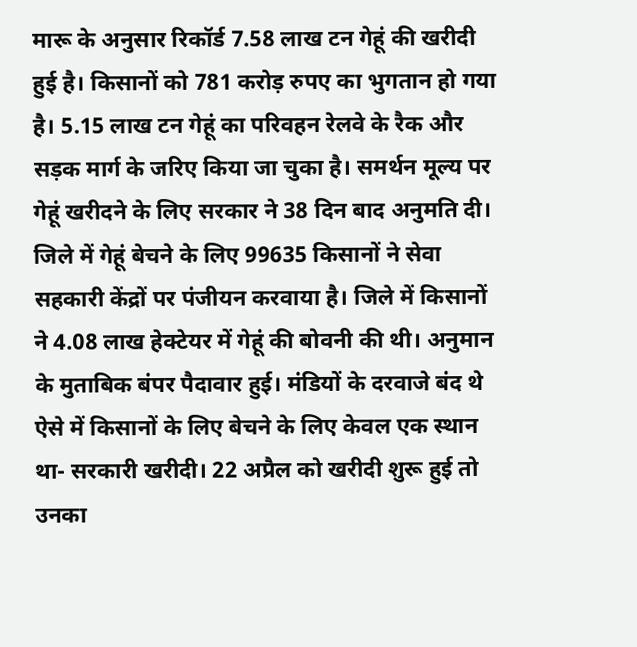मारू के अनुसार रिकॉर्ड 7.58 लाख टन गेहूं की खरीदी हुई है। किसानों को 781 करोड़ रुपए का भुगतान हो गया है। 5.15 लाख टन गेहूं का परिवहन रेलवे के रैक और सड़क मार्ग के जरिए किया जा चुका है। समर्थन मूल्य पर गेहूं खरीदने के लिए सरकार ने 38 दिन बाद अनुमति दी। जिले में गेहूं बेचने के लिए 99635 किसानों ने सेवा सहकारी केंद्रों पर पंजीयन करवाया है। जिले में किसानों ने 4.08 लाख हेक्टेयर में गेहूं की बोवनी की थी। अनुमान के मुताबिक बंपर पैदावार हुई। मंडियों के दरवाजे बंद थे ऐसे में किसानों के लिए बेचने के लिए केवल एक स्थान था- सरकारी खरीदी। 22 अप्रैल को खरीदी शुरू हुई तो उनका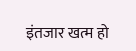इंतजार खत्म हो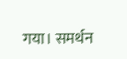गया। समर्थन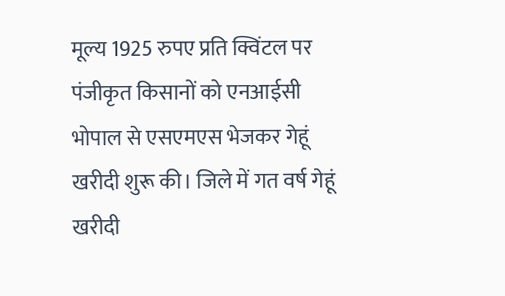मूल्य 1925 रुपए प्रति क्विंटल पर पंजीकृत किसानों को एनआईसी भोपाल से एसएमएस भेजकर गेहूं खरीदी शुरू की। जिले में गत वर्ष गेहूं खरीदी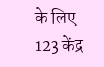के लिए 123 केंद्र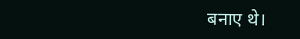बनाए थे।